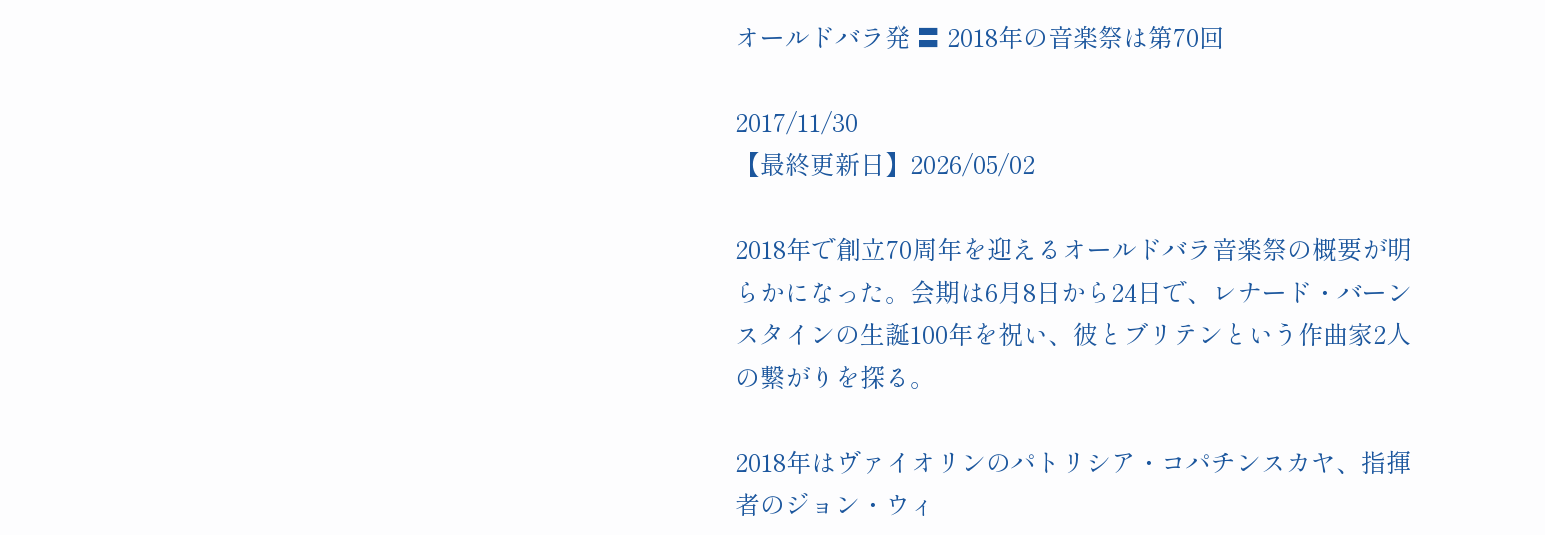オールドバラ発 〓 2018年の音楽祭は第70回

2017/11/30
【最終更新日】2026/05/02

2018年で創立70周年を迎えるオールドバラ音楽祭の概要が明らかになった。会期は6月8日から24日で、レナード・バーンスタインの生誕100年を祝い、彼とブリテンという作曲家2人の繋がりを探る。

2018年はヴァイオリンのパトリシア・コパチンスカヤ、指揮者のジョン・ウィ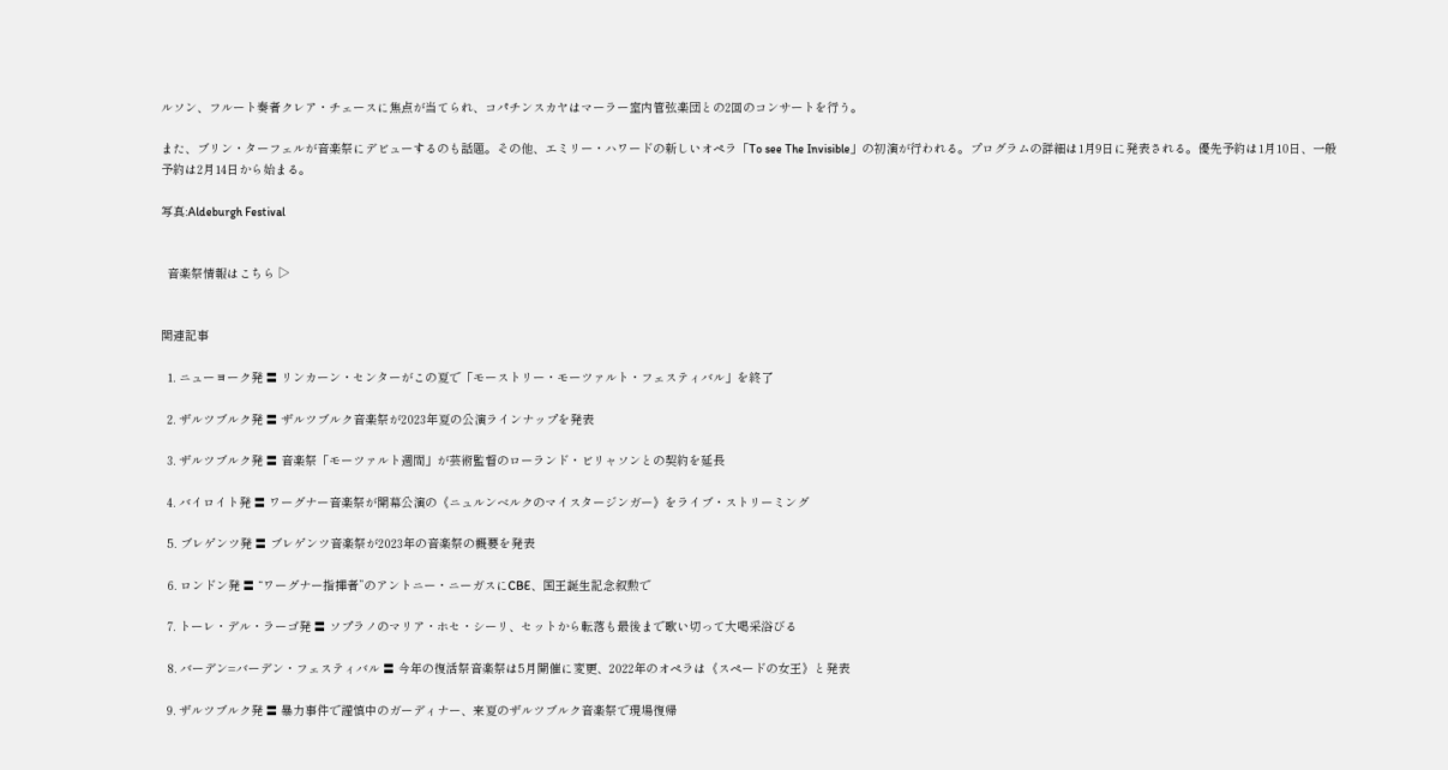ルソン、フルート奏者クレア・チェースに焦点が当てられ、コパチンスカヤはマーラー室内管弦楽団との2回のコンサートを行う。

また、ブリン・ターフェルが音楽祭にデビューするのも話題。その他、エミリー・ハワードの新しいオペラ「To see The Invisible」の初演が行われる。プログラムの詳細は1月9日に発表される。優先予約は1月10日、一般予約は2月14日から始まる。

写真:Aldeburgh Festival


  音楽祭情報はこちら ▷


関連記事

  1. ニューヨーク発 〓 リンカーン・センターがこの夏で「モーストリー・モーツァルト・フェスティバル」を終了

  2. ザルツブルク発 〓 ザルツブルク音楽祭が2023年夏の公演ラインナップを発表

  3. ザルツブルク発 〓 音楽祭「モーツァルト週間」が芸術監督のローランド・ビリャソンとの契約を延長

  4. バイロイト発 〓 ワーグナー音楽祭が開幕公演の《ニュルンベルクのマイスタージンガー》をライブ・ストリーミング

  5. ブレゲンツ発 〓 ブレゲンツ音楽祭が2023年の音楽祭の概要を発表

  6. ロンドン発 〓 “ワーグナー指揮者”のアントニー・ニーガスにCBE、国王誕生記念叙勲で

  7. トーレ・デル・ラーゴ発 〓 ソプラノのマリア・ホセ・シーリ、セットから転落も最後まで歌い切って大喝采浴びる

  8. バーデン=バーデン・フェスティバル 〓 今年の復活祭音楽祭は5月開催に変更、2022年のオペラは《スペードの女王》と発表

  9. ザルツブルク発 〓 暴力事件で謹慎中のガーディナー、来夏のザルツブルク音楽祭で現場復帰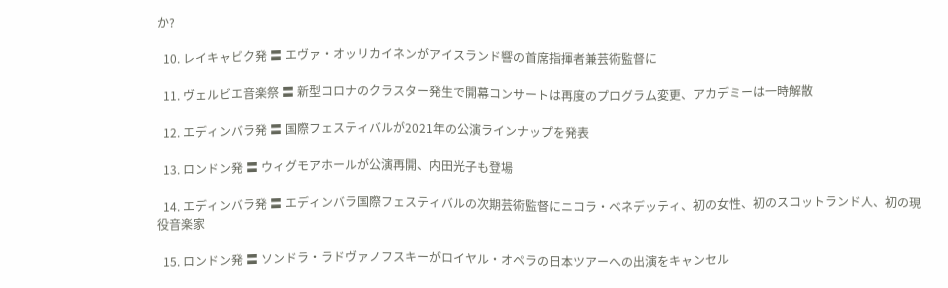か?

  10. レイキャビク発 〓 エヴァ・オッリカイネンがアイスランド響の首席指揮者兼芸術監督に

  11. ヴェルビエ音楽祭 〓 新型コロナのクラスター発生で開幕コンサートは再度のプログラム変更、アカデミーは一時解散

  12. エディンバラ発 〓 国際フェスティバルが2021年の公演ラインナップを発表

  13. ロンドン発 〓 ウィグモアホールが公演再開、内田光子も登場

  14. エディンバラ発 〓 エディンバラ国際フェスティバルの次期芸術監督にニコラ・ベネデッティ、初の女性、初のスコットランド人、初の現役音楽家

  15. ロンドン発 〓 ソンドラ・ラドヴァノフスキーがロイヤル・オペラの日本ツアーへの出演をキャンセル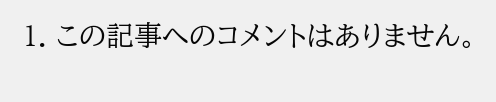1. この記事へのコメントはありません。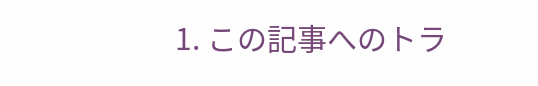1. この記事へのトラ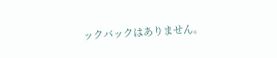ックバックはありません。